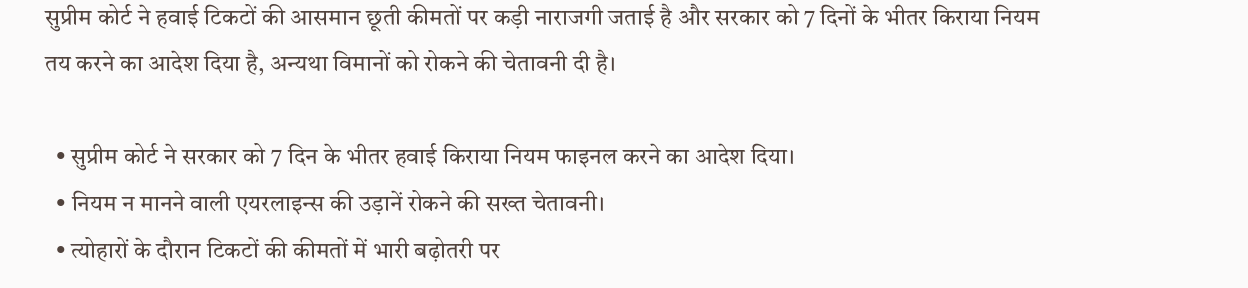सुप्रीम कोर्ट ने हवाई टिकटों की आसमान छूती कीमतों पर कड़ी नाराजगी जताई है और सरकार को 7 दिनों के भीतर किराया नियम तय करने का आदेश दिया है, अन्यथा विमानों को रोकने की चेतावनी दी है।

  • सुप्रीम कोर्ट ने सरकार को 7 दिन के भीतर हवाई किराया नियम फाइनल करने का आदेश दिया।
  • नियम न मानने वाली एयरलाइन्स की उड़ानें रोकने की सख्त चेतावनी।
  • त्योहारों के दौरान टिकटों की कीमतों में भारी बढ़ोतरी पर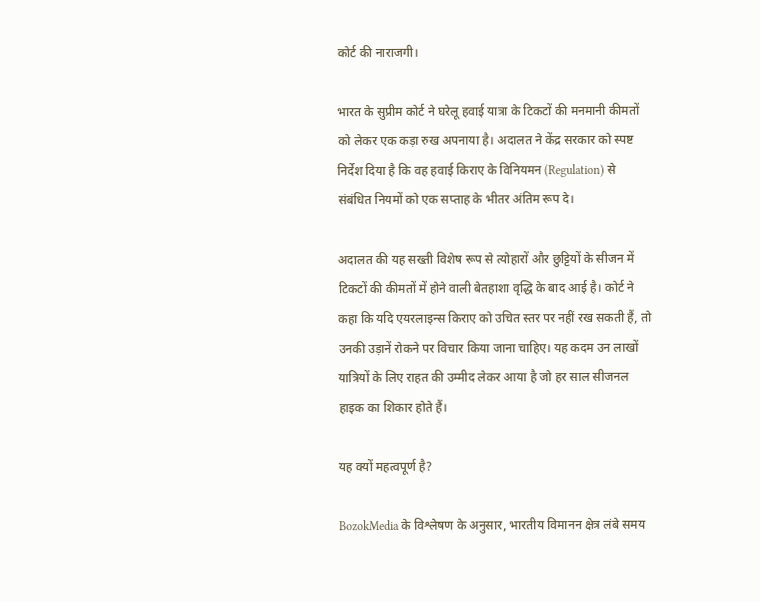कोर्ट की नाराजगी।

भारत के सुप्रीम कोर्ट ने घरेलू हवाई यात्रा के टिकटों की मनमानी कीमतों को लेकर एक कड़ा रुख अपनाया है। अदालत ने केंद्र सरकार को स्पष्ट निर्देश दिया है कि वह हवाई किराए के विनियमन (Regulation) से संबंधित नियमों को एक सप्ताह के भीतर अंतिम रूप दे।

अदालत की यह सख्ती विशेष रूप से त्योहारों और छुट्टियों के सीजन में टिकटों की कीमतों में होने वाली बेतहाशा वृद्धि के बाद आई है। कोर्ट ने कहा कि यदि एयरलाइन्स किराए को उचित स्तर पर नहीं रख सकती हैं, तो उनकी उड़ानें रोकने पर विचार किया जाना चाहिए। यह कदम उन लाखों यात्रियों के लिए राहत की उम्मीद लेकर आया है जो हर साल सीजनल हाइक का शिकार होते हैं।

यह क्यों महत्वपूर्ण है?

BozokMedia के विश्लेषण के अनुसार, भारतीय विमानन क्षेत्र लंबे समय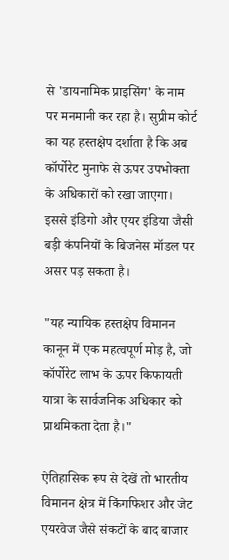से 'डायनामिक प्राइसिंग' के नाम पर मनमानी कर रहा है। सुप्रीम कोर्ट का यह हस्तक्षेप दर्शाता है कि अब कॉर्पोरेट मुनाफे से ऊपर उपभोक्ता के अधिकारों को रखा जाएगा। इससे इंडिगो और एयर इंडिया जैसी बड़ी कंपनियों के बिजनेस मॉडल पर असर पड़ सकता है।

"यह न्यायिक हस्तक्षेप विमानन कानून में एक महत्वपूर्ण मोड़ है, जो कॉर्पोरेट लाभ के ऊपर किफायती यात्रा के सार्वजनिक अधिकार को प्राथमिकता देता है।"

ऐतिहासिक रूप से देखें तो भारतीय विमानन क्षेत्र में किंगफिशर और जेट एयरवेज जैसे संकटों के बाद बाजार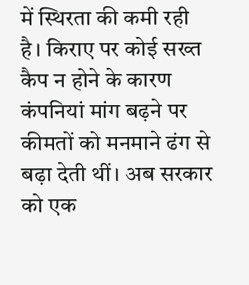में स्थिरता की कमी रही है। किराए पर कोई सख्त कैप न होने के कारण कंपनियां मांग बढ़ने पर कीमतों को मनमाने ढंग से बढ़ा देती थीं। अब सरकार को एक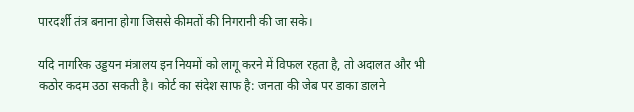पारदर्शी तंत्र बनाना होगा जिससे कीमतों की निगरानी की जा सके।

यदि नागरिक उड्डयन मंत्रालय इन नियमों को लागू करने में विफल रहता है, तो अदालत और भी कठोर कदम उठा सकती है। कोर्ट का संदेश साफ है: जनता की जेब पर डाका डालने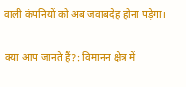वाली कंपनियों को अब जवाबदेह होना पड़ेगा।

क्या आप जानते हैं?: विमानन क्षेत्र में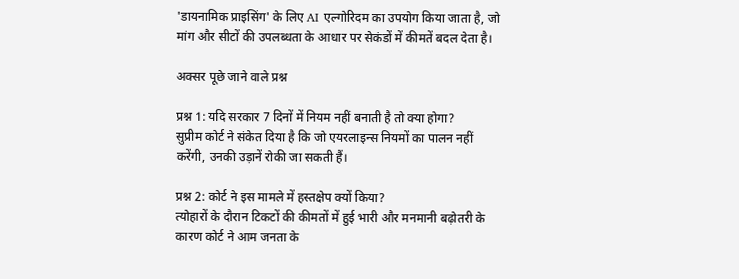'डायनामिक प्राइसिंग' के लिए AI एल्गोरिदम का उपयोग किया जाता है, जो मांग और सीटों की उपलब्धता के आधार पर सेकंडों में कीमतें बदल देता है।

अक्सर पूछे जाने वाले प्रश्न

प्रश्न 1: यदि सरकार 7 दिनों में नियम नहीं बनाती है तो क्या होगा?
सुप्रीम कोर्ट ने संकेत दिया है कि जो एयरलाइन्स नियमों का पालन नहीं करेंगी, उनकी उड़ानें रोकी जा सकती हैं।

प्रश्न 2: कोर्ट ने इस मामले में हस्तक्षेप क्यों किया?
त्योहारों के दौरान टिकटों की कीमतों में हुई भारी और मनमानी बढ़ोतरी के कारण कोर्ट ने आम जनता के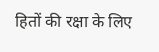हितों की रक्षा के लिए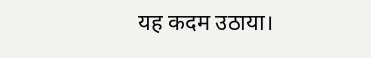यह कदम उठाया।